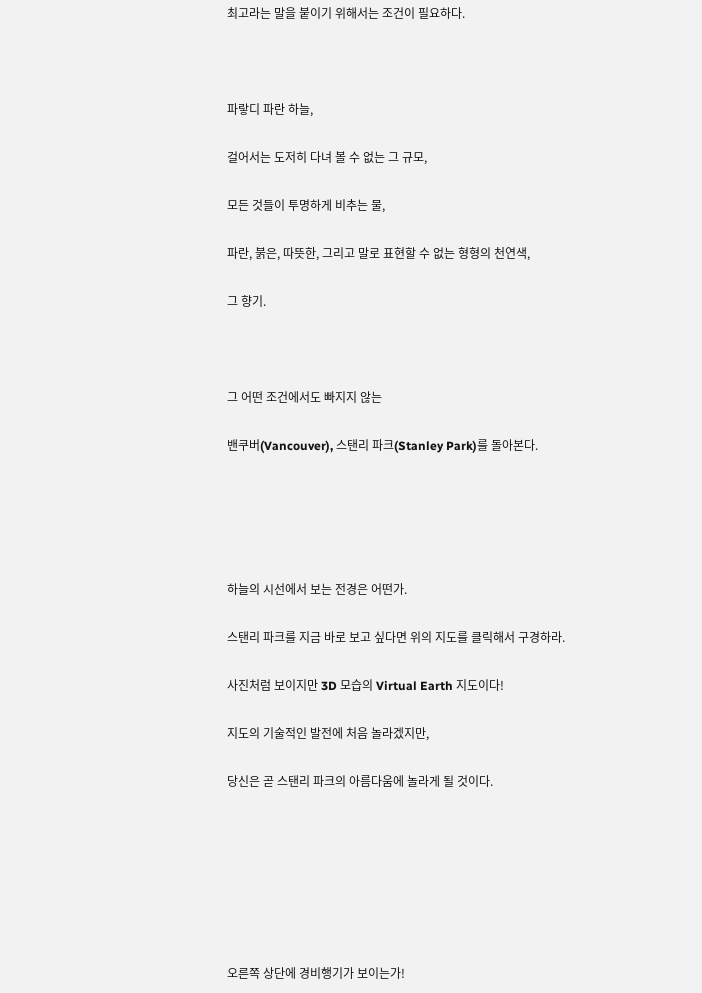최고라는 말을 붙이기 위해서는 조건이 필요하다.



파랗디 파란 하늘,

걸어서는 도저히 다녀 볼 수 없는 그 규모,

모든 것들이 투명하게 비추는 물,

파란, 붉은, 따뜻한, 그리고 말로 표현할 수 없는 형형의 천연색,

그 향기.



그 어떤 조건에서도 빠지지 않는

밴쿠버(Vancouver), 스탠리 파크(Stanley Park)를 돌아본다.





하늘의 시선에서 보는 전경은 어떤가.

스탠리 파크를 지금 바로 보고 싶다면 위의 지도를 클릭해서 구경하라.

사진처럼 보이지만 3D 모습의 Virtual Earth 지도이다!

지도의 기술적인 발전에 처음 놀라겠지만,

당신은 곧 스탠리 파크의 아름다움에 놀라게 될 것이다.







오른쪽 상단에 경비행기가 보이는가!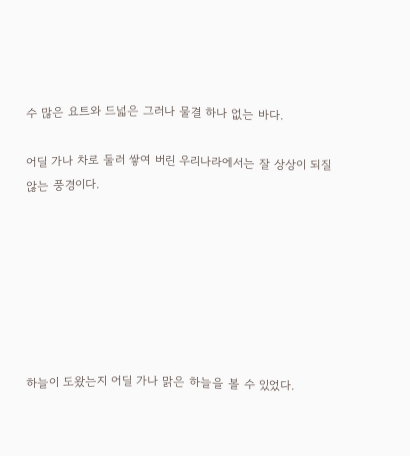수 많은 요트와 드넓은 그러나 물결 하나 없는 바다.

어딜 가나 차로 둘러 쌓여 버린 우리나라에서는 잘 상상이 되질 않는 풍경이다.







하늘이 도왔는지 어딜 가나 맑은 하늘을 볼 수 있었다.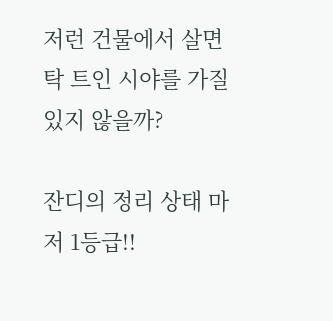저런 건물에서 살면 탁 트인 시야를 가질 있지 않을까?

잔디의 정리 상태 마저 1등급!!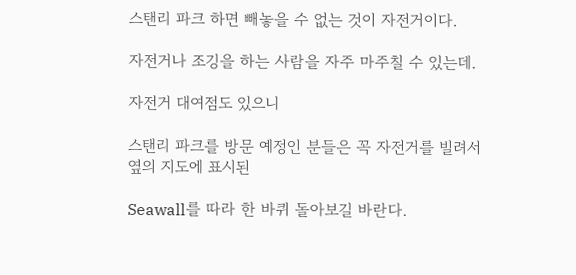스탠리 파크 하면 빼놓을 수 없는 것이 자전거이다.

자전거나 조깅을 하는 사람을 자주 마주칠 수 있는데.

자전거 대여점도 있으니

스탠리 파크를 방문 예정인 분들은 꼭 자전거를 빌려서 옆의 지도에 표시된

Seawall를 따라 한 바퀴 돌아보길 바란다.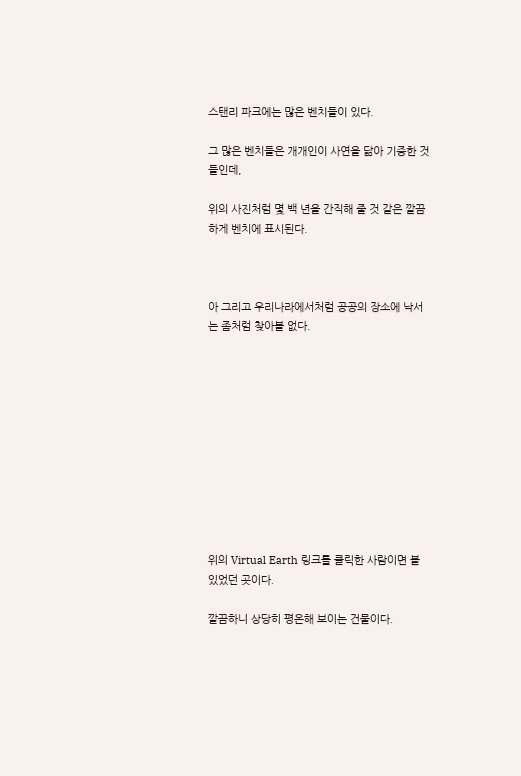스탠리 파크에는 많은 벤치들이 있다.

그 많은 벤치들은 개개인이 사연을 닮아 기증한 것들인데,

위의 사진처럼 몇 백 년을 간직해 줄 것 같은 깔끔하게 벤치에 표시된다.



아 그리고 우리나라에서처럼 공공의 장소에 낙서는 좀처럼 찾아볼 없다.











위의 Virtual Earth 링크를 클릭한 사람이면 볼 있었던 곳이다.

깔끔하니 상당히 평온해 보이는 건물이다.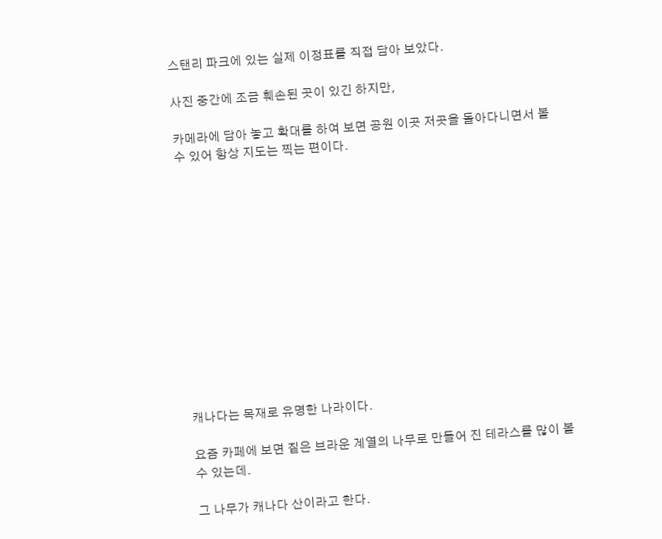스탠리 파크에 있는 실제 이정표를 직접 담아 보았다.

사진 중간에 조금 훼손된 곳이 있긴 하지만,

카메라에 담아 놓고 확대를 하여 보면 공원 이곳 저곳을 돌아다니면서 볼 수 있어 항상 지도는 찍는 편이다.













캐나다는 목재로 유명한 나라이다.

요즘 카페에 보면 짙은 브라운 계열의 나무로 만들어 진 테라스를 많이 볼 수 있는데.

그 나무가 캐나다 산이라고 한다.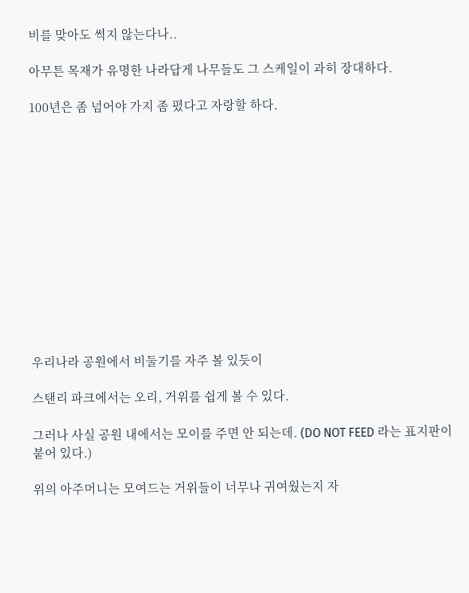비를 맞아도 썩지 않는다나..

아무튼 목재가 유명한 나라답게 나무들도 그 스케일이 과히 장대하다.

100년은 좀 넘어야 가지 좀 폈다고 자랑할 하다.













우리나라 공원에서 비둘기를 자주 볼 있듯이

스탠리 파크에서는 오리, 거위를 쉽게 볼 수 있다.

그러나 사실 공원 내에서는 모이를 주면 안 되는데. (DO NOT FEED 라는 표지판이 붙어 있다.)

위의 아주머니는 모여드는 거위들이 너무나 귀여웠는지 자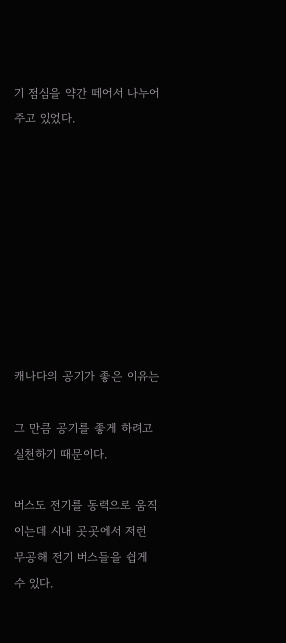기 점심을 약간 떼어서 나누어 주고 있었다.









캐나다의 공기가 좋은 이유는

그 만큼 공기를 좋게 하려고 실천하기 때문이다.

버스도 전기를 동력으로 움직이는데 시내 곳곳에서 저런 무공해 전기 버스들을 쉽게 수 있다.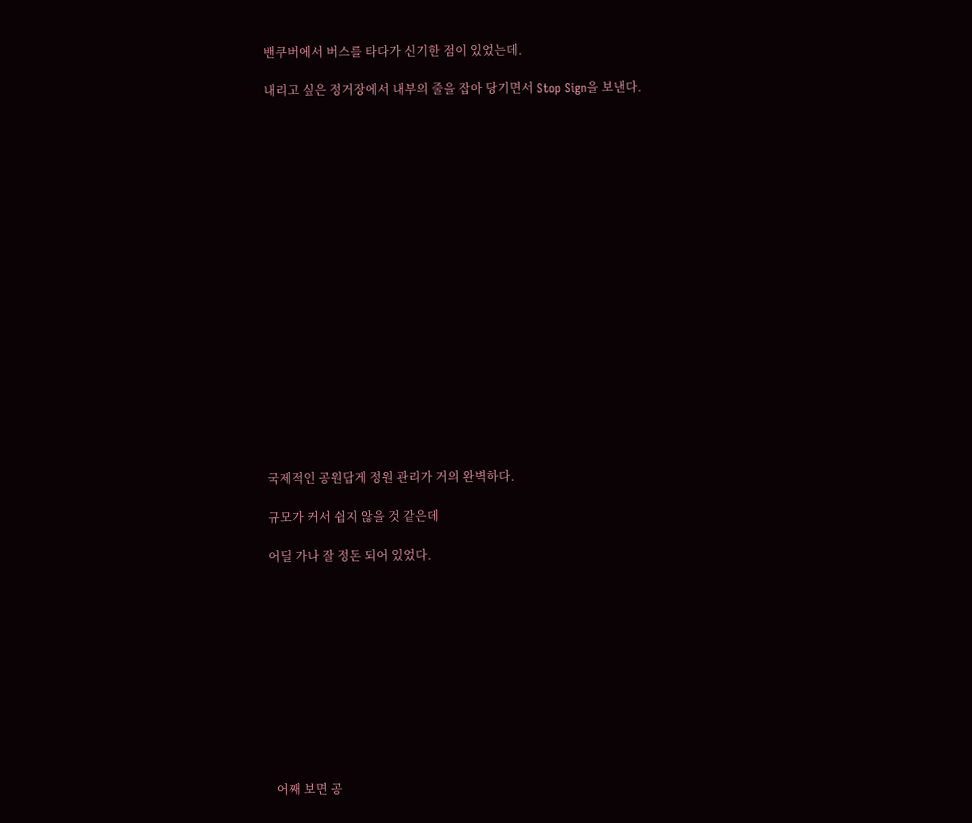밴쿠버에서 버스를 타다가 신기한 점이 있었는데.

내리고 싶은 정거장에서 내부의 줄을 잡아 당기면서 Stop Sign을 보낸다.



















국제적인 공원답게 정원 관리가 거의 완벽하다.

규모가 커서 쉽지 않을 것 같은데

어딜 가나 잘 정돈 되어 있었다.











  어째 보면 공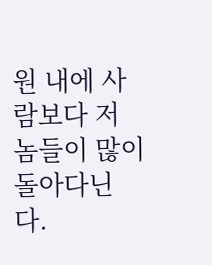원 내에 사람보다 저 놈들이 많이 돌아다닌다.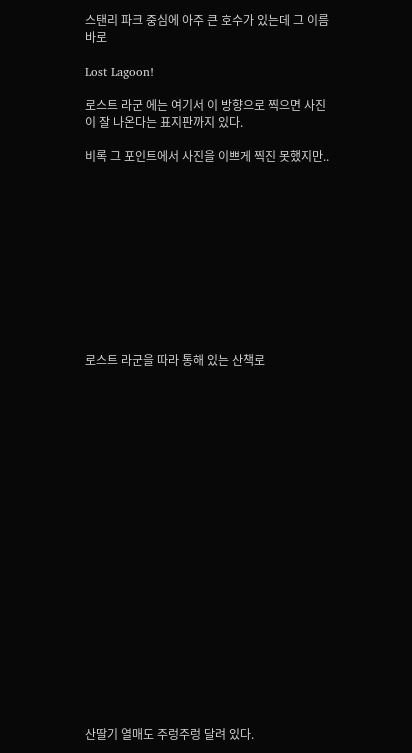스탠리 파크 중심에 아주 큰 호수가 있는데 그 이름 바로

Lost Lagoon!

로스트 라군 에는 여기서 이 방향으로 찍으면 사진이 잘 나온다는 표지판까지 있다.

비록 그 포인트에서 사진을 이쁘게 찍진 못했지만..











로스트 라군을 따라 통해 있는 산책로





















산딸기 열매도 주렁주렁 달려 있다.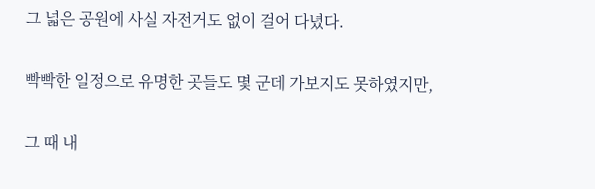그 넓은 공원에 사실 자전거도 없이 걸어 다녔다.

빡빡한 일정으로 유명한 곳들도 몇 군데 가보지도 못하였지만,

그 때 내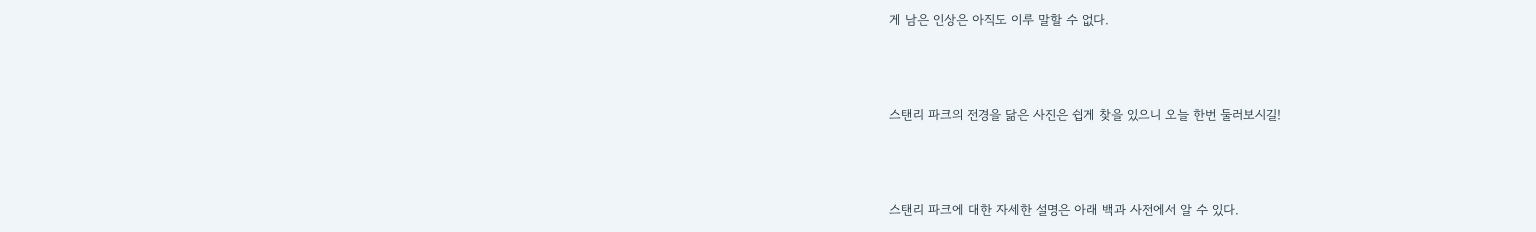게 남은 인상은 아직도 이루 말할 수 없다.



스탠리 파크의 전경을 닮은 사진은 쉽게 찾을 있으니 오늘 한번 둘러보시길!



스탠리 파크에 대한 자세한 설명은 아래 백과 사전에서 알 수 있다.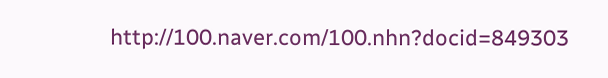http://100.naver.com/100.nhn?docid=849303